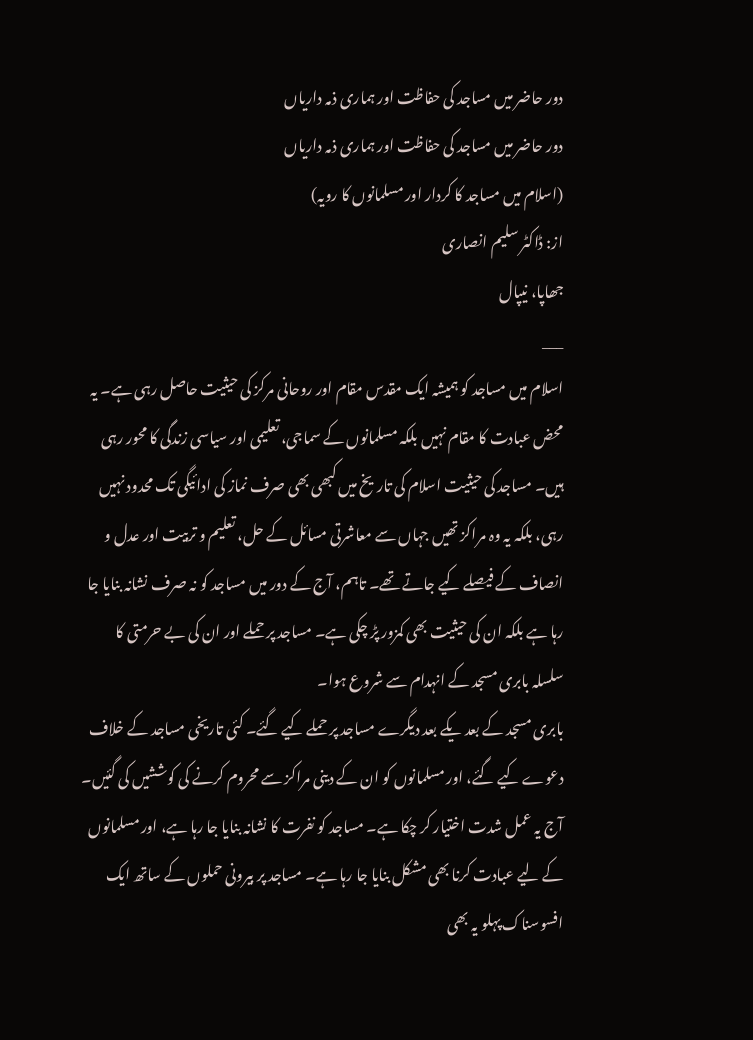دور حاضر میں مساجد کی حفاظت اور ہماری ذمہ داریاں
دور حاضر میں مساجد کی حفاظت اور ہماری ذمہ داریاں
(اسلام میں مساجد کا کردار اور مسلمانوں کا رویہ)
از: ڈاکٹر سلیم انصاری
جھاپا، نیپال
___
اسلام میں مساجد کو ہمیشہ ایک مقدس مقام اور روحانی مرکز کی حیثیت حاصل رہی ہے۔ یہ محض عبادت کا مقام نہیں بلکہ مسلمانوں کے سماجی، تعلیمی اور سیاسی زندگی کا محور رہی ہیں۔ مساجد کی حیثیت اسلام کی تاریخ میں کبھی بھی صرف نماز کی ادائیگی تک محدود نہیں رہی، بلکہ یہ وہ مراکز تھیں جہاں سے معاشرتی مسائل کے حل، تعلیم و تربیت اور عدل و انصاف کے فیصلے کیے جاتے تھے۔ تاہم، آج کے دور میں مساجد کو نہ صرف نشانہ بنایا جا رہا ہے بلکہ ان کی حیثیت بھی کمزور پڑ چکی ہے۔ مساجد پر حملے اور ان کی بے حرمتی کا سلسلہ بابری مسجد کے انہدام سے شروع ہوا۔
بابری مسجد کے بعد یکے بعد دیگرے مساجد پر حملے کیے گئے۔ کئی تاریخی مساجد کے خلاف دعوے کیے گئے، اور مسلمانوں کو ان کے دینی مراکز سے محروم کرنے کی کوششیں کی گئیں۔ آج یہ عمل شدت اختیار کر چکا ہے۔ مساجد کو نفرت کا نشانہ بنایا جا رہا ہے، اور مسلمانوں کے لیے عبادت کرنا بھی مشکل بنایا جا رہا ہے۔ مساجد پر بیرونی حملوں کے ساتھ ایک افسوسناک پہلو یہ بھی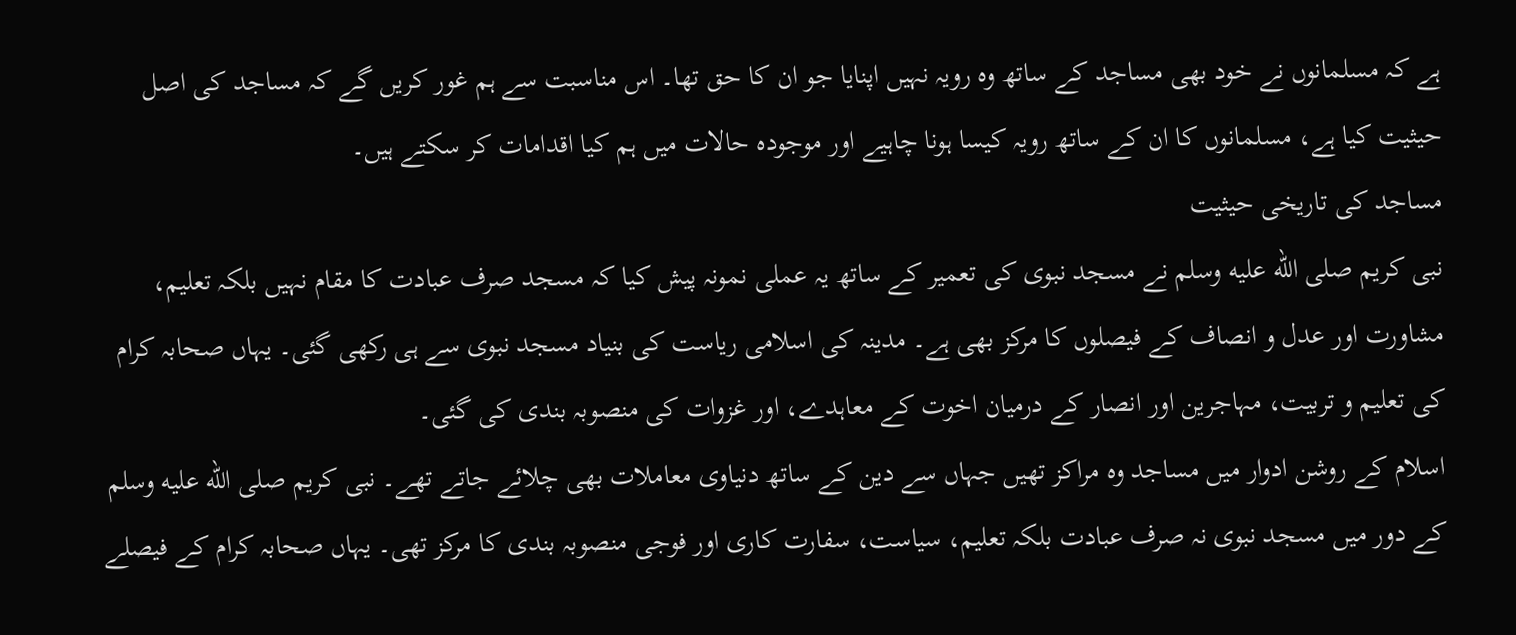ہے کہ مسلمانوں نے خود بھی مساجد کے ساتھ وہ رویہ نہیں اپنایا جو ان کا حق تھا۔ اس مناسبت سے ہم غور کریں گے کہ مساجد کی اصل حیثیت کیا ہے، مسلمانوں کا ان کے ساتھ رویہ کیسا ہونا چاہیے اور موجودہ حالات میں ہم کیا اقدامات کر سکتے ہیں۔
مساجد کی تاریخی حیثیت
نبی کریم صلى الله عليه وسلم نے مسجد نبوی کی تعمیر کے ساتھ یہ عملی نمونہ پیش کیا کہ مسجد صرف عبادت کا مقام نہیں بلکہ تعلیم، مشاورت اور عدل و انصاف کے فیصلوں کا مرکز بھی ہے۔ مدینہ کی اسلامی ریاست کی بنیاد مسجد نبوی سے ہی رکھی گئی۔ یہاں صحابہ کرام کی تعلیم و تربیت، مہاجرین اور انصار کے درمیان اخوت کے معاہدے، اور غزوات کی منصوبہ بندی کی گئی۔
اسلام کے روشن ادوار میں مساجد وہ مراکز تھیں جہاں سے دین کے ساتھ دنیاوی معاملات بھی چلائے جاتے تھے۔ نبی کریم صلى الله عليه وسلم کے دور میں مسجد نبوی نہ صرف عبادت بلکہ تعلیم، سیاست، سفارت کاری اور فوجی منصوبہ بندی کا مرکز تھی۔ یہاں صحابہ کرام کے فیصلے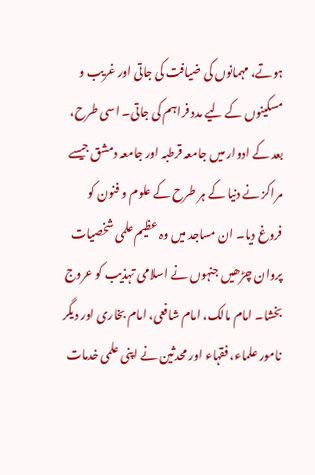ہوتے، مہمانوں کی ضیافت کی جاتی اور غریب و مسکینوں کے لیے مدد فراہم کی جاتی۔ اسی طرح، بعد کے ادوار میں جامعہ قرطبہ اور جامعہ دمشق جیسے مراکز نے دنیا کے ہر طرح کے علوم و فنون کو فروغ دیا۔ ان مساجد میں وہ عظیم علمی شخصیات پروان چڑھیں جنہوں نے اسلامی تہذیب کو عروج بخشا۔ امام مالک، امام شافعی، امام بخاری اور دیگر نامور علماء، فقہاء اور محدثین نے اپنی علمی خدمات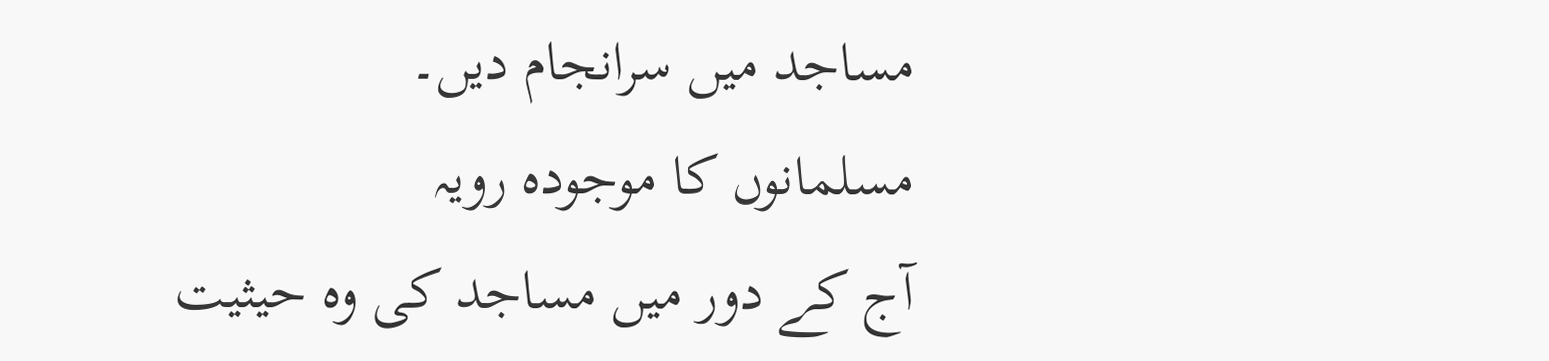مساجد میں سرانجام دیں۔
مسلمانوں کا موجودہ رویہ
آج کے دور میں مساجد کی وہ حیثیت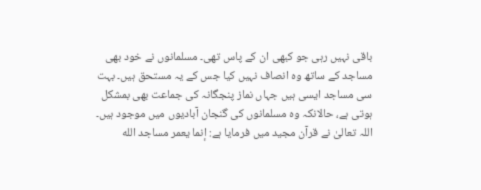باقی نہیں رہی جو کبھی ان کے پاس تھی۔ مسلمانوں نے خود بھی مساجد کے ساتھ وہ انصاف نہیں کیا جس کے یہ مستحق ہیں۔ بہت سی مساجد ایسی ہیں جہاں نماز پنجگانہ کی جماعت بھی بمشکل ہوتی ہے، حالانکہ وہ مسلمانوں کی گنجان آبادیوں میں موجود ہیں۔ اللہ تعالیٰ نے قرآن مجید میں فرمایا ہے: إنما يعمر مساجد الله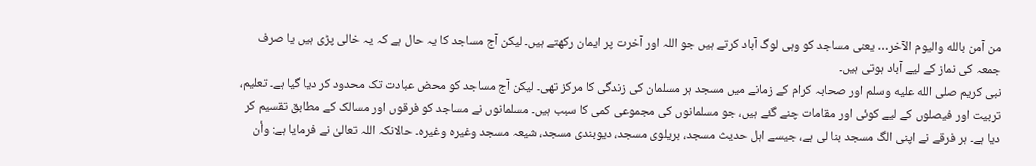من آمن بالله واليوم الآخر… یعنی مساجد کو وہی لوگ آباد کرتے ہیں جو اللہ اور آخرت پر ایمان رکھتے ہیں۔ لیکن آج مساجد کا یہ حال ہے کہ یہ خالی پڑی ہیں یا صرف جمعہ کی نماز کے لیے آباد ہوتی ہیں۔
نبی کریم صلى الله عليه وسلم اور صحابہ کرام کے زمانے میں مسجد ہر مسلمان کی زندگی کا مرکز تھی۔ لیکن آج مساجد کو محض عبادت تک محدود کر دیا گیا ہے۔ تعلیم، تربیت اور فیصلوں کے لیے کوئی اور مقامات چنے گئے ہیں، جو مسلمانوں کی مجموعی کمی کا سبب ہیں۔ مسلمانوں نے مساجد کو فرقوں اور مسالک کے مطابق تقسیم کر دیا ہے۔ ہر فرقے نے اپنی الگ مسجد بنا لی ہے، جیسے اہل حدیث مسجد، بریلوی مسجد، دیوبندی مسجد، شیعہ مسجد وغیرہ وغیرہ۔ حالانکہ اللہ تعالیٰ نے فرمایا ہے: وأن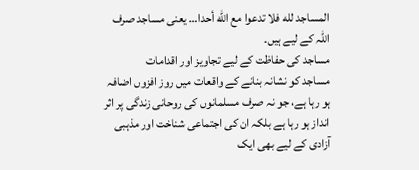المساجد لله فلا تدعوا مع الله أحدا… یعنی مساجد صرف اللہ کے لیے ہیں۔
مساجد کی حفاظت کے لیے تجاویز اور اقدامات
مساجد کو نشانہ بنانے کے واقعات میں روز افزوں اضافہ ہو رہا ہے، جو نہ صرف مسلمانوں کی روحانی زندگی پر اثر انداز ہو رہا ہے بلکہ ان کی اجتماعی شناخت اور مذہبی آزادی کے لیے بھی ایک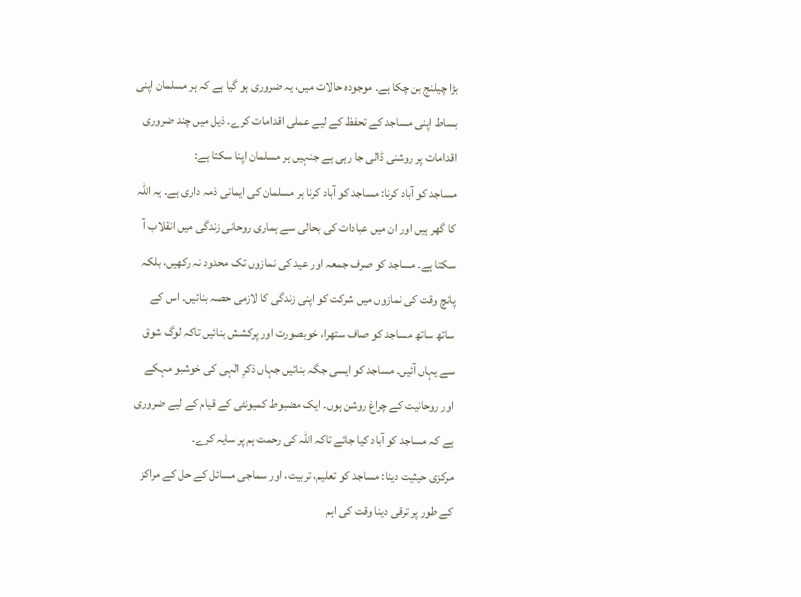بڑا چیلنج بن چکا ہے۔ موجودہ حالات میں، یہ ضروری ہو گیا ہے کہ ہر مسلمان اپنی بساط اپنی مساجد کے تحفظ کے لیے عملی اقدامات کرے۔ ذیل میں چند ضروری اقدامات پر روشنی ڈالی جا رہی ہے جنہیں ہر مسلمان اپنا سکتا ہے:
مساجد کو آباد کرنا: مساجد کو آباد کرنا ہر مسلمان کی ایمانی ذمہ داری ہے۔ یہ اللہ کا گھر ہیں اور ان میں عبادات کی بحالی سے ہماری روحانی زندگی میں انقلاب آ سکتا ہے۔ مساجد کو صرف جمعہ اور عید کی نمازوں تک محدود نہ رکھیں، بلکہ پانچ وقت کی نمازوں میں شرکت کو اپنی زندگی کا لازمی حصہ بنائیں۔ اس کے ساتھ ساتھ مساجد کو صاف ستھرا، خوبصورت اور پرکشش بنائیں تاکہ لوگ شوق سے یہاں آئیں۔ مساجد کو ایسی جگہ بنائیں جہاں ذکرِ الٰہی کی خوشبو مہکے اور روحانیت کے چراغ روشن ہوں۔ ایک مضبوط کمیونٹی کے قیام کے لیے ضروری ہے کہ مساجد کو آباد کیا جائے تاکہ اللہ کی رحمت ہم پر سایہ کرے۔
مرکزی حیثیت دینا: مساجد کو تعلیم، تربیت، اور سماجی مسائل کے حل کے مراکز کے طور پر ترقی دینا وقت کی اہم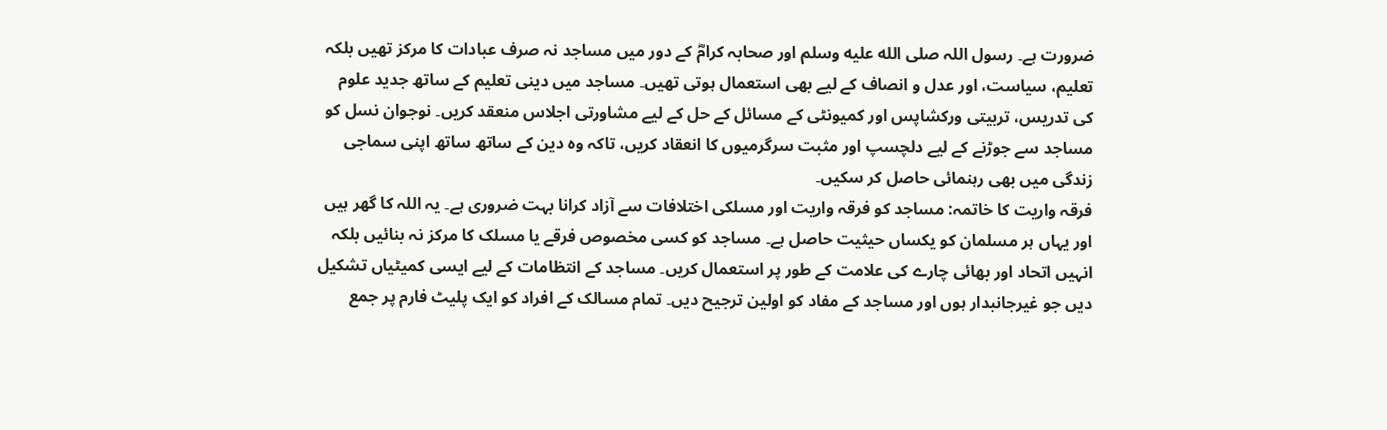ضرورت ہے۔ رسول اللہ صلى الله عليه وسلم اور صحابہ کرامؓ کے دور میں مساجد نہ صرف عبادات کا مرکز تھیں بلکہ تعلیم، سیاست، اور عدل و انصاف کے لیے بھی استعمال ہوتی تھیں۔ مساجد میں دینی تعلیم کے ساتھ جدید علوم کی تدریس، تربیتی ورکشاپس اور کمیونٹی کے مسائل کے حل کے لیے مشاورتی اجلاس منعقد کریں۔ نوجوان نسل کو مساجد سے جوڑنے کے لیے دلچسپ اور مثبت سرگرمیوں کا انعقاد کریں، تاکہ وہ دین کے ساتھ ساتھ اپنی سماجی زندگی میں بھی رہنمائی حاصل کر سکیں۔
فرقہ واریت کا خاتمہ: مساجد کو فرقہ واریت اور مسلکی اختلافات سے آزاد کرانا بہت ضروری ہے۔ یہ اللہ کا گھر ہیں اور یہاں ہر مسلمان کو یکساں حیثیت حاصل ہے۔ مساجد کو کسی مخصوص فرقے یا مسلک کا مرکز نہ بنائیں بلکہ انہیں اتحاد اور بھائی چارے کی علامت کے طور پر استعمال کریں۔ مساجد کے انتظامات کے لیے ایسی کمیٹیاں تشکیل دیں جو غیرجانبدار ہوں اور مساجد کے مفاد کو اولین ترجیح دیں۔ تمام مسالک کے افراد کو ایک پلیٹ فارم پر جمع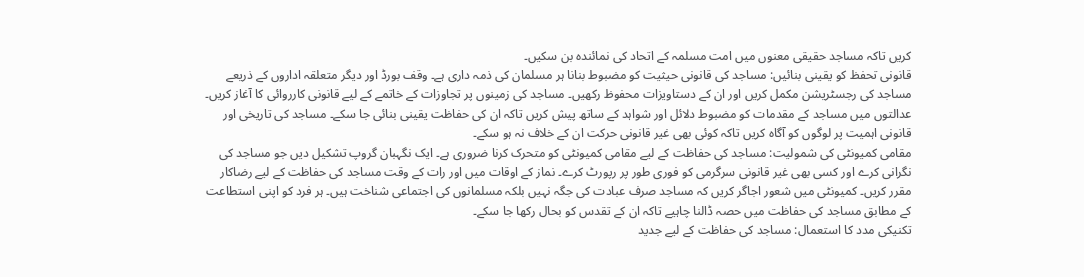کریں تاکہ مساجد حقیقی معنوں میں امت مسلمہ کے اتحاد کی نمائندہ بن سکیں۔
قانونی تحفظ کو یقینی بنائیں: مساجد کی قانونی حیثیت کو مضبوط بنانا ہر مسلمان کی ذمہ داری ہے۔ وقف بورڈ اور دیگر متعلقہ اداروں کے ذریعے مساجد کی رجسٹریشن مکمل کریں اور ان کے دستاویزات محفوظ رکھیں۔ مساجد کی زمینوں پر تجاوزات کے خاتمے کے لیے قانونی کارروائی کا آغاز کریں۔ عدالتوں میں مساجد کے مقدمات کو مضبوط دلائل اور شواہد کے ساتھ پیش کریں تاکہ ان کی حفاظت یقینی بنائی جا سکے۔ مساجد کی تاریخی اور قانونی اہمیت پر لوگوں کو آگاہ کریں تاکہ کوئی بھی غیر قانونی حرکت ان کے خلاف نہ ہو سکے۔
مقامی کمیونٹی کی شمولیت: مساجد کی حفاظت کے لیے مقامی کمیونٹی کو متحرک کرنا ضروری ہے۔ ایک نگہبان گروپ تشکیل دیں جو مساجد کی نگرانی کرے اور کسی بھی غیر قانونی سرگرمی کو فوری طور پر رپورٹ کرے۔ نماز کے اوقات میں اور رات کے وقت مساجد کی حفاظت کے لیے رضاکار مقرر کریں۔ کمیونٹی میں شعور اجاگر کریں کہ مساجد صرف عبادت کی جگہ نہیں بلکہ مسلمانوں کی اجتماعی شناخت ہیں۔ ہر فرد کو اپنی استطاعت کے مطابق مساجد کی حفاظت میں حصہ ڈالنا چاہیے تاکہ ان کے تقدس کو بحال رکھا جا سکے۔
تکنیکی مدد کا استعمال: مساجد کی حفاظت کے لیے جدید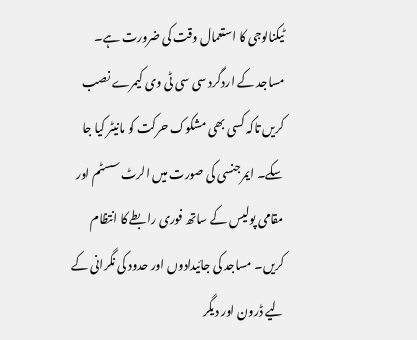ٹیکنالوجی کا استعمال وقت کی ضرورت ہے۔ مساجد کے اردگرد سی سی ٹی وی کیمرے نصب کریں تاکہ کسی بھی مشکوک حرکت کو مانیٹر کیا جا سکے۔ ایمرجنسی کی صورت میں الرٹ سسٹم اور مقامی پولیس کے ساتھ فوری رابطے کا انتظام کریں۔ مساجد کی جائیدادوں اور حدود کی نگرانی کے لیے ڈرون اور دیگر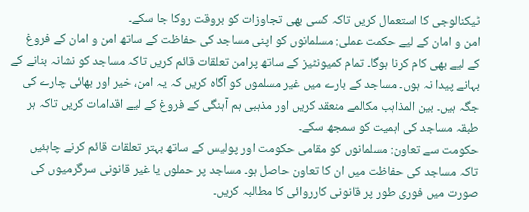ٹیکنالوجی کا استعمال کریں تاکہ کسی بھی تجاوزات کو بروقت روکا جا سکے۔
امن و امان کے لیے حکمت عملی: مسلمانوں کو اپنی مساجد کی حفاظت کے ساتھ امن و امان کے فروغ کے لیے بھی کام کرنا ہوگا۔ تمام کمیونٹیز کے ساتھ پرامن تعلقات قائم کریں تاکہ مساجد کو نشانہ بنانے کے بہانے پیدا نہ ہوں۔ مساجد کے بارے میں غیر مسلموں کو آگاہ کریں کہ یہ امن، خیر اور بھائی چارے کی جگہ ہیں۔ بین المذاہب مکالمے منعقد کریں اور مذہبی ہم آہنگی کے فروغ کے لیے اقدامات کریں تاکہ ہر طبقہ مساجد کی اہمیت کو سمجھ سکے۔
حکومت سے تعاون: مسلمانوں کو مقامی حکومت اور پولیس کے ساتھ بہتر تعلقات قائم کرنے چاہئیں تاکہ مساجد کی حفاظت میں ان کا تعاون حاصل ہو۔ مساجد پر حملوں یا غیر قانونی سرگرمیوں کی صورت میں فوری طور پر قانونی کارروائی کا مطالبہ کریں۔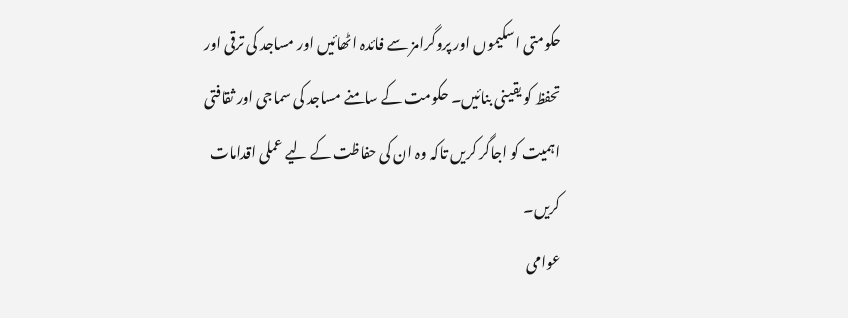حکومتی اسکیموں اور پروگرامز سے فائدہ اٹھائیں اور مساجد کی ترقی اور تحفظ کو یقینی بنائیں۔ حکومت کے سامنے مساجد کی سماجی اور ثقافتی اہمیت کو اجاگر کریں تاکہ وہ ان کی حفاظت کے لیے عملی اقدامات کریں۔
عوامی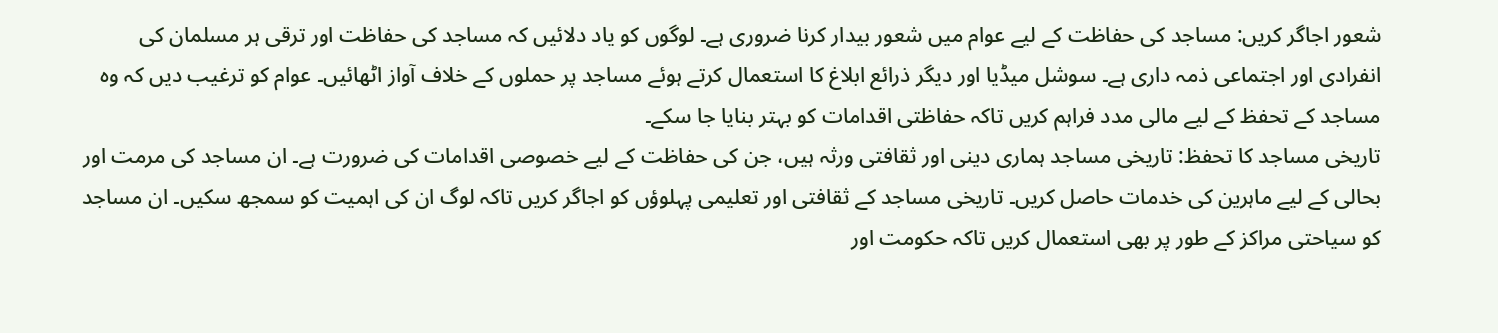شعور اجاگر کریں: مساجد کی حفاظت کے لیے عوام میں شعور بیدار کرنا ضروری ہے۔ لوگوں کو یاد دلائیں کہ مساجد کی حفاظت اور ترقی ہر مسلمان کی انفرادی اور اجتماعی ذمہ داری ہے۔ سوشل میڈیا اور دیگر ذرائع ابلاغ کا استعمال کرتے ہوئے مساجد پر حملوں کے خلاف آواز اٹھائیں۔ عوام کو ترغیب دیں کہ وہ مساجد کے تحفظ کے لیے مالی مدد فراہم کریں تاکہ حفاظتی اقدامات کو بہتر بنایا جا سکے۔
تاریخی مساجد کا تحفظ: تاریخی مساجد ہماری دینی اور ثقافتی ورثہ ہیں، جن کی حفاظت کے لیے خصوصی اقدامات کی ضرورت ہے۔ ان مساجد کی مرمت اور بحالی کے لیے ماہرین کی خدمات حاصل کریں۔ تاریخی مساجد کے ثقافتی اور تعلیمی پہلوؤں کو اجاگر کریں تاکہ لوگ ان کی اہمیت کو سمجھ سکیں۔ ان مساجد کو سیاحتی مراکز کے طور پر بھی استعمال کریں تاکہ حکومت اور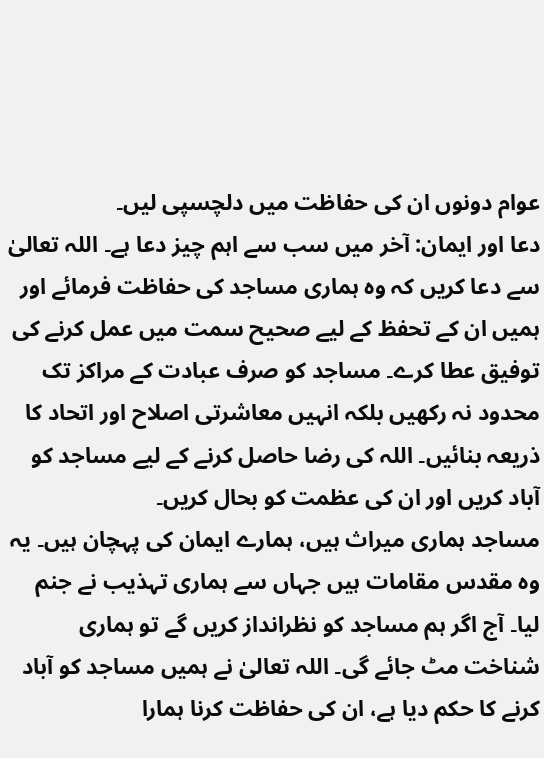عوام دونوں ان کی حفاظت میں دلچسپی لیں۔
دعا اور ایمان: آخر میں سب سے اہم چیز دعا ہے۔ اللہ تعالیٰ سے دعا کریں کہ وہ ہماری مساجد کی حفاظت فرمائے اور ہمیں ان کے تحفظ کے لیے صحیح سمت میں عمل کرنے کی توفیق عطا کرے۔ مساجد کو صرف عبادت کے مراکز تک محدود نہ رکھیں بلکہ انہیں معاشرتی اصلاح اور اتحاد کا ذریعہ بنائیں۔ اللہ کی رضا حاصل کرنے کے لیے مساجد کو آباد کریں اور ان کی عظمت کو بحال کریں۔
مساجد ہماری میراث ہیں، ہمارے ایمان کی پہچان ہیں۔ یہ وہ مقدس مقامات ہیں جہاں سے ہماری تہذیب نے جنم لیا۔ آج اگر ہم مساجد کو نظرانداز کریں گے تو ہماری شناخت مٹ جائے گی۔ اللہ تعالیٰ نے ہمیں مساجد کو آباد کرنے کا حکم دیا ہے، ان کی حفاظت کرنا ہمارا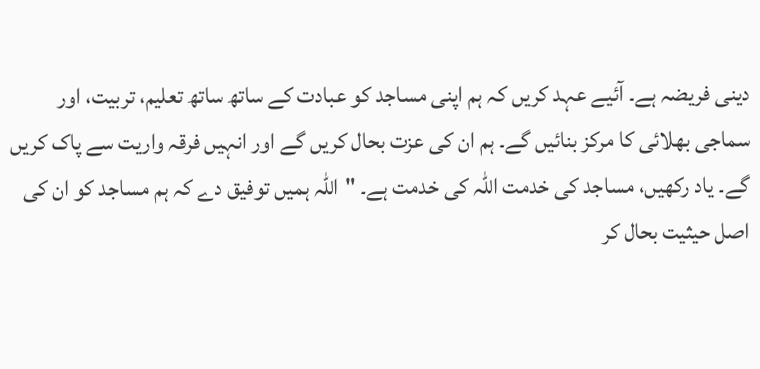دینی فریضہ ہے۔ آئیے عہد کریں کہ ہم اپنی مساجد کو عبادت کے ساتھ ساتھ تعلیم، تربیت، اور سماجی بھلائی کا مرکز بنائیں گے۔ ہم ان کی عزت بحال کریں گے اور انہیں فرقہ واریت سے پاک کریں گے۔ یاد رکھیں، مساجد کی خدمت اللہ کی خدمت ہے۔ "اللہ ہمیں توفیق دے کہ ہم مساجد کو ان کی اصل حیثیت بحال کر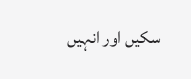سکیں اور انہیں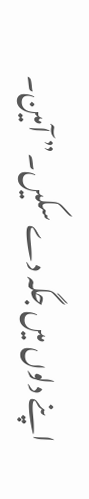اپنے دلوں میں جگہ دے سکیں۔” آمین۔